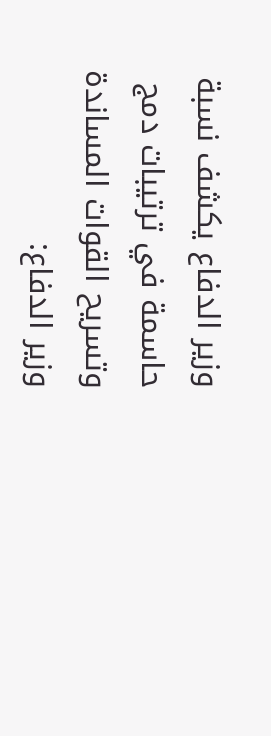وزير الدفاع يكشف نسبة حاسمة في ترتيبات دمج وتسريح القوات المساندة
وزير الدفاع: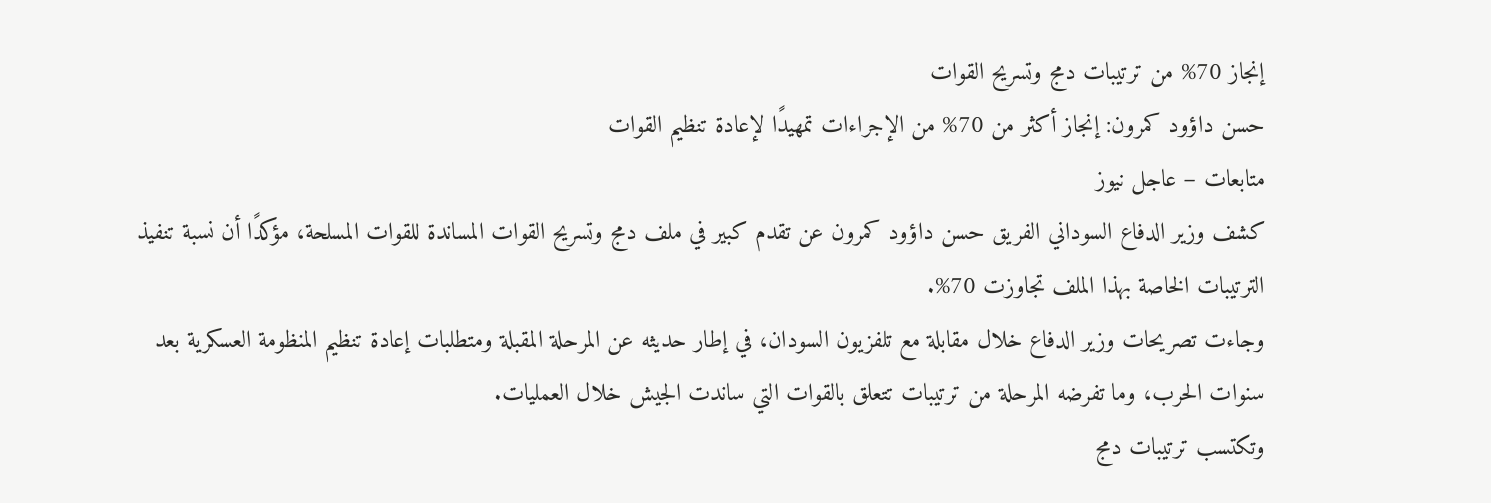إنجاز 70% من ترتيبات دمج وتسريح القوات
حسن داؤود كمرون: إنجاز أكثر من 70% من الإجراءات تمهيدًا لإعادة تنظيم القوات
متابعات – عاجل نيوز
كشف وزير الدفاع السوداني الفريق حسن داؤود كمرون عن تقدم كبير في ملف دمج وتسريح القوات المساندة للقوات المسلحة، مؤكدًا أن نسبة تنفيذ الترتيبات الخاصة بهذا الملف تجاوزت 70%.
وجاءت تصريحات وزير الدفاع خلال مقابلة مع تلفزيون السودان، في إطار حديثه عن المرحلة المقبلة ومتطلبات إعادة تنظيم المنظومة العسكرية بعد سنوات الحرب، وما تفرضه المرحلة من ترتيبات تتعلق بالقوات التي ساندت الجيش خلال العمليات.
وتكتسب ترتيبات دمج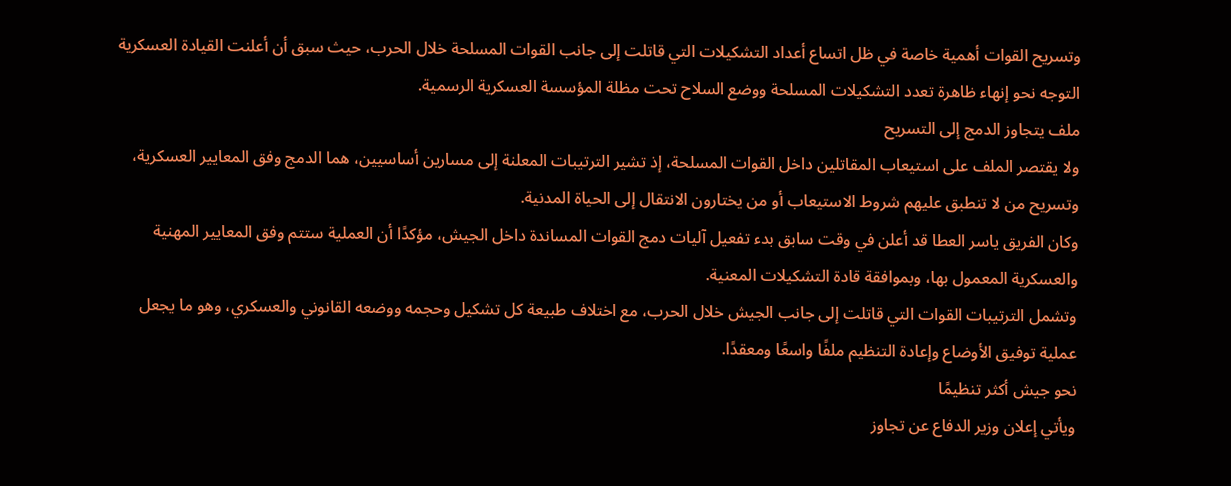وتسريح القوات أهمية خاصة في ظل اتساع أعداد التشكيلات التي قاتلت إلى جانب القوات المسلحة خلال الحرب، حيث سبق أن أعلنت القيادة العسكرية التوجه نحو إنهاء ظاهرة تعدد التشكيلات المسلحة ووضع السلاح تحت مظلة المؤسسة العسكرية الرسمية.
ملف يتجاوز الدمج إلى التسريح
ولا يقتصر الملف على استيعاب المقاتلين داخل القوات المسلحة، إذ تشير الترتيبات المعلنة إلى مسارين أساسيين، هما الدمج وفق المعايير العسكرية، وتسريح من لا تنطبق عليهم شروط الاستيعاب أو من يختارون الانتقال إلى الحياة المدنية.
وكان الفريق ياسر العطا قد أعلن في وقت سابق بدء تفعيل آليات دمج القوات المساندة داخل الجيش، مؤكدًا أن العملية ستتم وفق المعايير المهنية والعسكرية المعمول بها، وبموافقة قادة التشكيلات المعنية.
وتشمل الترتيبات القوات التي قاتلت إلى جانب الجيش خلال الحرب، مع اختلاف طبيعة كل تشكيل وحجمه ووضعه القانوني والعسكري، وهو ما يجعل عملية توفيق الأوضاع وإعادة التنظيم ملفًا واسعًا ومعقدًا.
نحو جيش أكثر تنظيمًا
ويأتي إعلان وزير الدفاع عن تجاوز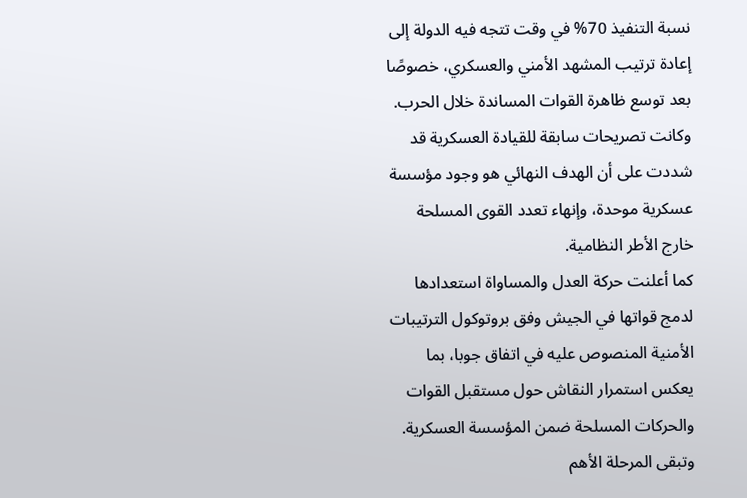نسبة التنفيذ 70% في وقت تتجه فيه الدولة إلى إعادة ترتيب المشهد الأمني والعسكري، خصوصًا بعد توسع ظاهرة القوات المساندة خلال الحرب.
وكانت تصريحات سابقة للقيادة العسكرية قد شددت على أن الهدف النهائي هو وجود مؤسسة عسكرية موحدة، وإنهاء تعدد القوى المسلحة خارج الأطر النظامية.
كما أعلنت حركة العدل والمساواة استعدادها لدمج قواتها في الجيش وفق بروتوكول الترتيبات الأمنية المنصوص عليه في اتفاق جوبا، بما يعكس استمرار النقاش حول مستقبل القوات والحركات المسلحة ضمن المؤسسة العسكرية.
وتبقى المرحلة الأهم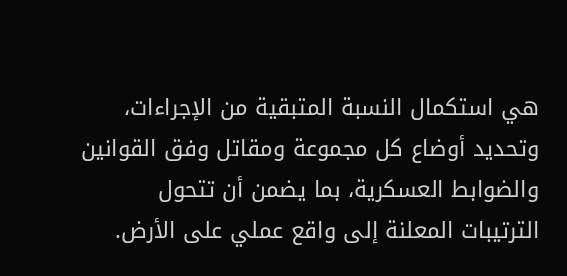هي استكمال النسبة المتبقية من الإجراءات، وتحديد أوضاع كل مجموعة ومقاتل وفق القوانين والضوابط العسكرية، بما يضمن أن تتحول الترتيبات المعلنة إلى واقع عملي على الأرض.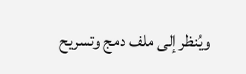ويُنظر إلى ملف دمج وتسريح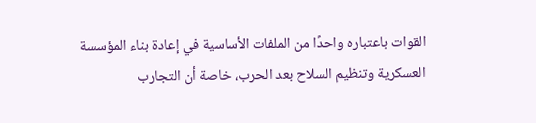القوات باعتباره واحدًا من الملفات الأساسية في إعادة بناء المؤسسة العسكرية وتنظيم السلاح بعد الحرب، خاصة أن التجارب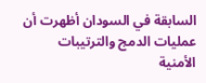السابقة في السودان أظهرت أن عمليات الدمج والترتيبات الأمنية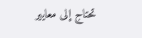تحتاج إلى معايير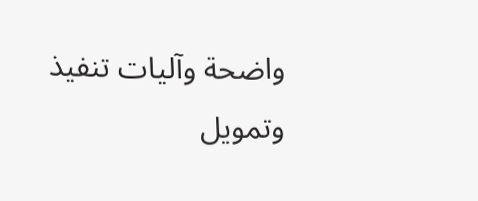واضحة وآليات تنفيذ وتمويل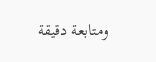ومتابعة دقيقة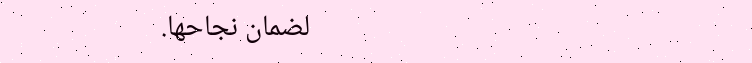لضمان نجاحها.